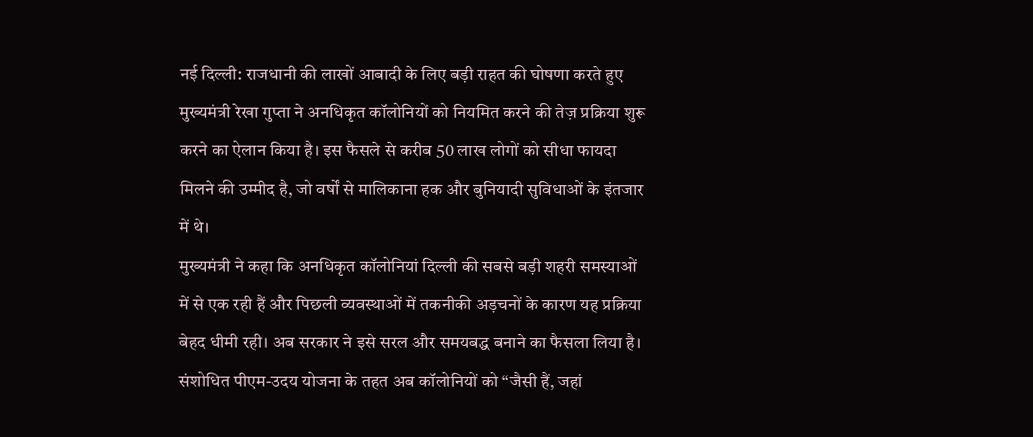नई दिल्ली: राजधानी की लाखों आबादी के लिए बड़ी राहत की घोषणा करते हुए मुख्यमंत्री रेखा गुप्ता ने अनधिकृत कॉलोनियों को नियमित करने की तेज़ प्रक्रिया शुरू करने का ऐलान किया है। इस फैसले से करीब 50 लाख लोगों को सीधा फायदा मिलने की उम्मीद है, जो वर्षों से मालिकाना हक और बुनियादी सुविधाओं के इंतजार में थे।
मुख्यमंत्री ने कहा कि अनधिकृत कॉलोनियां दिल्ली की सबसे बड़ी शहरी समस्याओं में से एक रही हैं और पिछली व्यवस्थाओं में तकनीकी अड़चनों के कारण यह प्रक्रिया बेहद धीमी रही। अब सरकार ने इसे सरल और समयबद्ध बनाने का फैसला लिया है।
संशोधित पीएम-उदय योजना के तहत अब कॉलोनियों को “जैसी हैं, जहां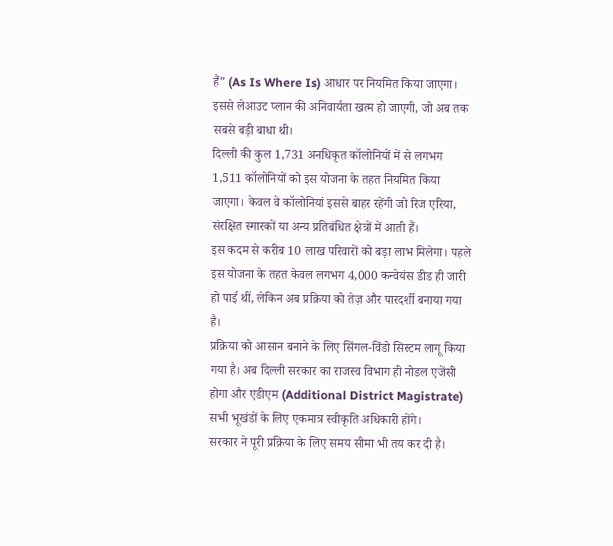हैं” (As Is Where Is) आधार पर नियमित किया जाएगा। इससे लेआउट प्लान की अनिवार्यता खत्म हो जाएगी, जो अब तक सबसे बड़ी बाधा थी।
दिल्ली की कुल 1,731 अनधिकृत कॉलोनियों में से लगभग 1,511 कॉलोनियों को इस योजना के तहत नियमित किया जाएगा। केवल वे कॉलोनियां इससे बाहर रहेंगी जो रिज एरिया, संरक्षित स्मारकों या अन्य प्रतिबंधित क्षेत्रों में आती हैं।
इस कदम से करीब 10 लाख परिवारों को बड़ा लाभ मिलेगा। पहले इस योजना के तहत केवल लगभग 4,000 कन्वेयंस डीड ही जारी हो पाई थीं, लेकिन अब प्रक्रिया को तेज़ और पारदर्शी बनाया गया है।
प्रक्रिया को आसान बनाने के लिए सिंगल-विंडो सिस्टम लागू किया गया है। अब दिल्ली सरकार का राजस्व विभाग ही नोडल एजेंसी होगा और एडीएम (Additional District Magistrate) सभी भूखंडों के लिए एकमात्र स्वीकृति अधिकारी होंगे।
सरकार ने पूरी प्रक्रिया के लिए समय सीमा भी तय कर दी है।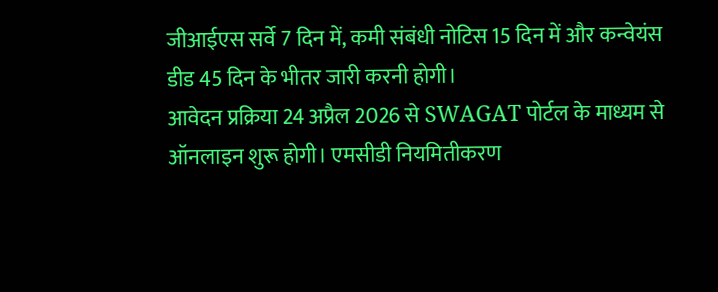जीआईएस सर्वे 7 दिन में, कमी संबंधी नोटिस 15 दिन में और कन्वेयंस डीड 45 दिन के भीतर जारी करनी होगी।
आवेदन प्रक्रिया 24 अप्रैल 2026 से SWAGAT पोर्टल के माध्यम से ऑनलाइन शुरू होगी। एमसीडी नियमितीकरण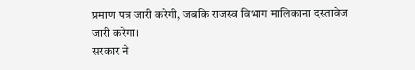प्रमाण पत्र जारी करेगी, जबकि राजस्व विभाग मालिकाना दस्तावेज जारी करेगा।
सरकार ने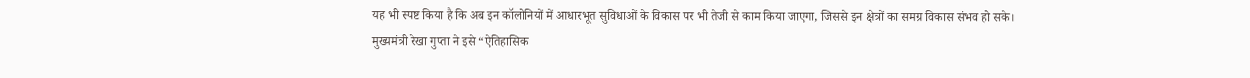यह भी स्पष्ट किया है कि अब इन कॉलोनियों में आधारभूत सुविधाओं के विकास पर भी तेजी से काम किया जाएगा, जिससे इन क्षेत्रों का समग्र विकास संभव हो सके।
मुख्यमंत्री रेखा गुप्ता ने इसे “ऐतिहासिक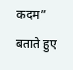कदम” बताते हुए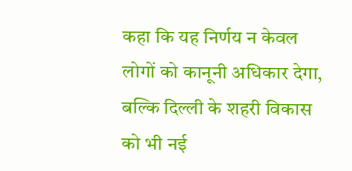कहा कि यह निर्णय न केवल लोगों को कानूनी अधिकार देगा, बल्कि दिल्ली के शहरी विकास को भी नई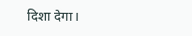दिशा देगा।